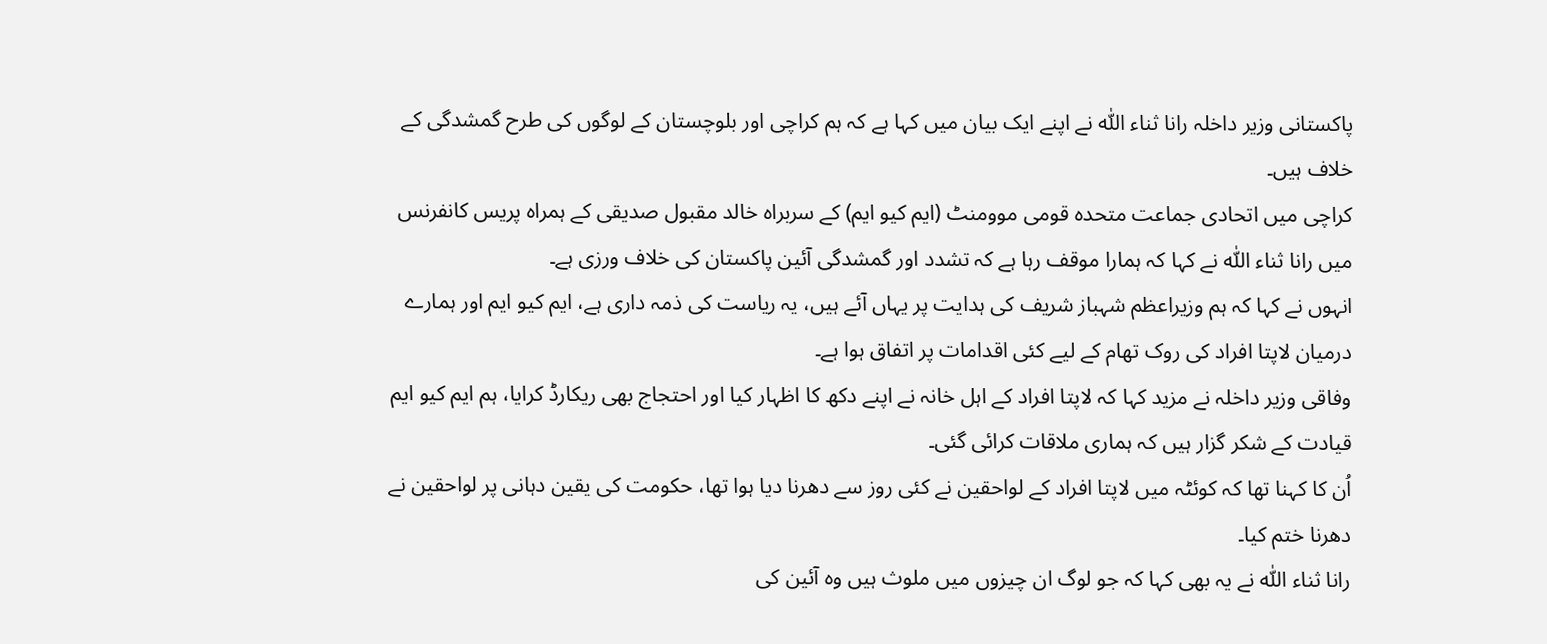پاکستانی وزیر داخلہ رانا ثناء اللّٰہ نے اپنے ایک بیان میں کہا ہے کہ ہم کراچی اور بلوچستان کے لوگوں کی طرح گمشدگی کے خلاف ہیں۔
کراچی میں اتحادی جماعت متحدہ قومی موومنٹ (ایم کیو ایم) کے سربراہ خالد مقبول صدیقی کے ہمراہ پریس کانفرنس میں رانا ثناء اللّٰہ نے کہا کہ ہمارا موقف رہا ہے کہ تشدد اور گمشدگی آئین پاکستان کی خلاف ورزی ہے۔
انہوں نے کہا کہ ہم وزیراعظم شہباز شریف کی ہدایت پر یہاں آئے ہیں، یہ ریاست کی ذمہ داری ہے، ایم کیو ایم اور ہمارے درمیان لاپتا افراد کی روک تھام کے لیے کئی اقدامات پر اتفاق ہوا ہے۔
وفاقی وزیر داخلہ نے مزید کہا کہ لاپتا افراد کے اہل خانہ نے اپنے دکھ کا اظہار کیا اور احتجاج بھی ریکارڈ کرایا، ہم ایم کیو ایم قیادت کے شکر گزار ہیں کہ ہماری ملاقات کرائی گئی۔
اُن کا کہنا تھا کہ کوئٹہ میں لاپتا افراد کے لواحقین نے کئی روز سے دھرنا دیا ہوا تھا، حکومت کی یقین دہانی پر لواحقین نے دھرنا ختم کیا۔
رانا ثناء اللّٰہ نے یہ بھی کہا کہ جو لوگ ان چیزوں میں ملوث ہیں وہ آئین کی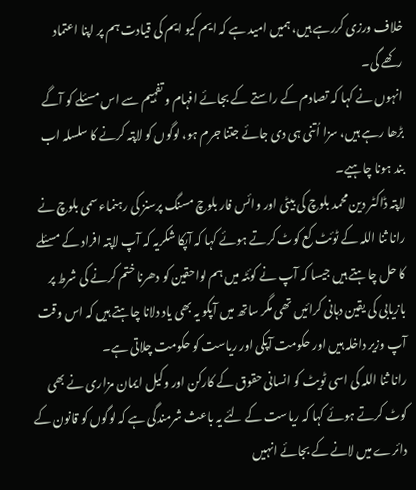خلاف ورزی کررہے ہیں، ہمیں امید ہے کہ ایم کیو ایم کی قیادت ہم پر اپنا اعتماد رکھے گی۔
انہوں نے کہا کہ تصادم کے راستے کے بجائے افہام و تفہیم سے اس مسئلے کو آگے بڑھا رہے ہیں، سزا اُتنی ہی دی جائے جتنا جرم ہو، لوگوں کو لاپتہ کرنے کا سلسلہ اب بند ہونا چاہیے۔
لاپتہ ڈاکٹر دین محمد بلوچ کی بیٹی اور وائس فار بلوچ مسنگ پرسنز کی رہنماء سمی بلوچ نے رانا ثنا اللہ کے ٹوئٹ کع کوٹ کرتے ہوئے کہا کہ آپکا شکریہ کہ آپ لاپتہ افراد کے مسئلے کا حل چاہتے ہیں جیسا کہ آپ نے کوئٹہ میں ہم لواحقین کو دھرنا ختم کرنے کی شرط پر بازیابی کی یقین دہانی کرائیں تھی مگر ساتھ میں آپکو یہ بھی یاد دلانا چاہتے ہیں کہ اس وقت آپ وزیر داخلہ ہیں اور حکومت آپکی اور ریاست کو حکومت چلاتی ہے۔
رانا ثنا اللہ کی اسی ٹویٹ کو انسانی حقوق کے کارکن اور وکیل ایمان مزاری نے بھی کوٹ کرتے ہوئے کہا کہ ریاست کے لئے یہ باعث شرمندگی ہے کہ لوگوں کو قانون کے دائرے میں لانے کے بجائے انہیں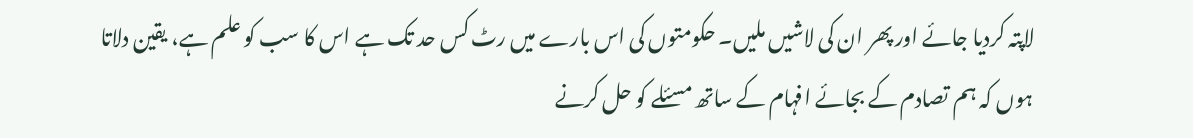لاپتہ کردیا جائے اور پھر ان کی لاشیں ملیں۔ حکومتوں کی اس بارے میں رٹ کس حد تک ہے اس کا سب کو علم ہے، یقین دلاتا ہوں کہ ہم تصادم کے بجائے افہام کے ساتھ مسئلے کو حل کرنے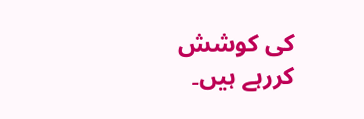کی کوشش کررہے ہیں۔